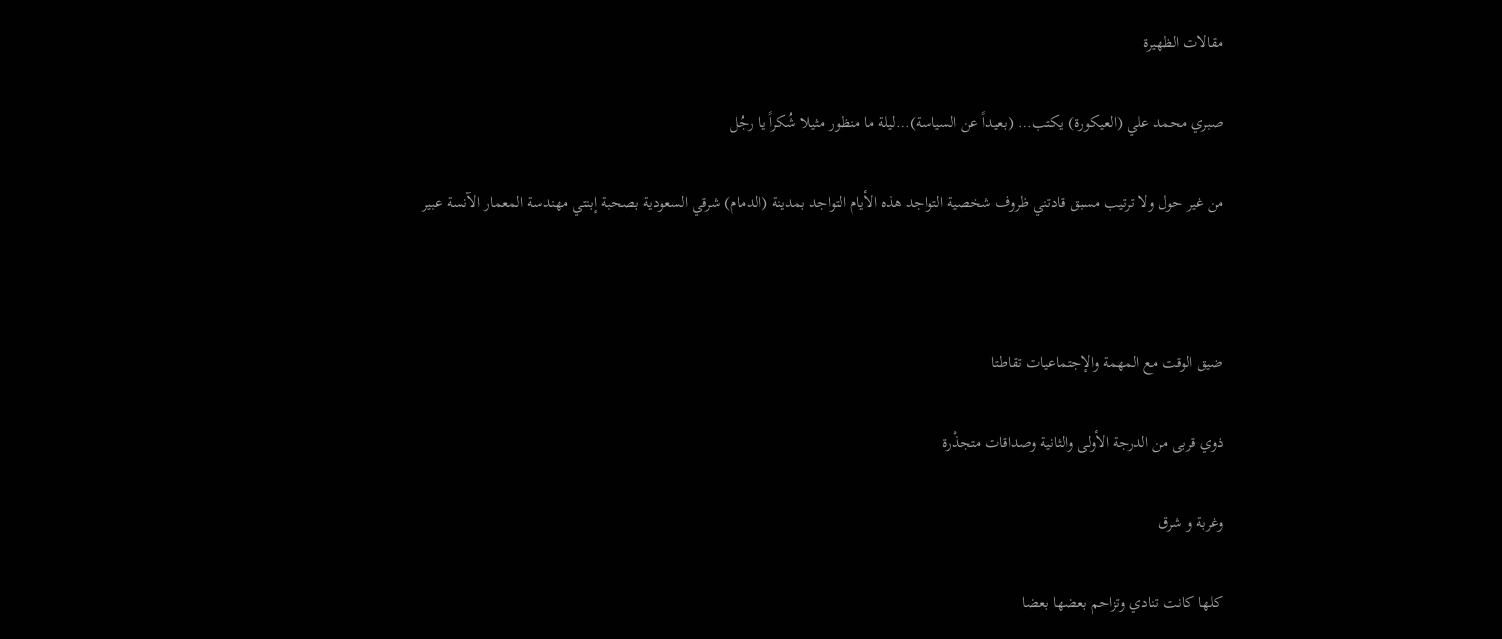مقالات الظهيرة

صبري محمد علي (العيكورة) يكتب… (بعيداً عن السياسة)…ليلة ما منظور مثيلا شُكراً يا رجُل

من غير حول ولا ترتيب مسبق قادتني ظروف شخصية التواجد هذه الأيام التواجد بمدينة (الدمام) شرقي السعودية بصحبة إبنتي مهندسة المعمار الآنسة عبير



ضيق الوقت مع المهمة والإجتماعيات تقاطتا

ذوي قربى من الدرجة الأولى والثانية وصداقات متجذْرة

وغربة و شرق

كلها كانت تنادي وتزاحم بعضها بعضا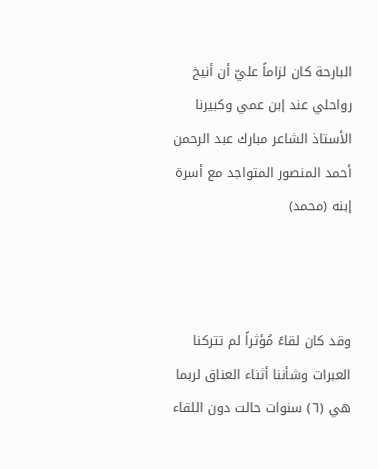البارحة كان لزاماً عليّ أن أنيخ رواحلي عند إبن عمي وكبيرنا الأستاذ الشاعر مبارك عبد الرحمن أحمد المنصور المتواجد مع أسرة إبنه (محمد)



وقد كان لقاءً مُؤثراً لم تتركنا العبرات وشأننا أثناء العناق لربما هي (٦) سنوات حالت دون اللقاء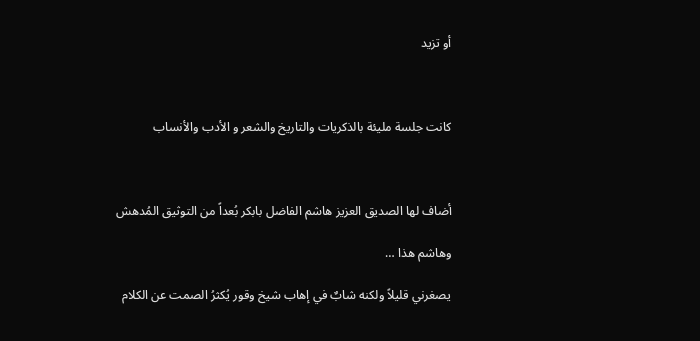أو تزيد



كانت جلسة مليئة بالذكريات والتاريخ والشعر و الأدب والأنساب



أضاف لها الصديق العزيز هاشم الفاضل بابكر بُعداً من التوثيق المُدهش

وهاشم هذا …

يصغرني قليلاً ولكنه شابٌ في إهاب شيخ وقور يُكثرُ الصمت عن الكلام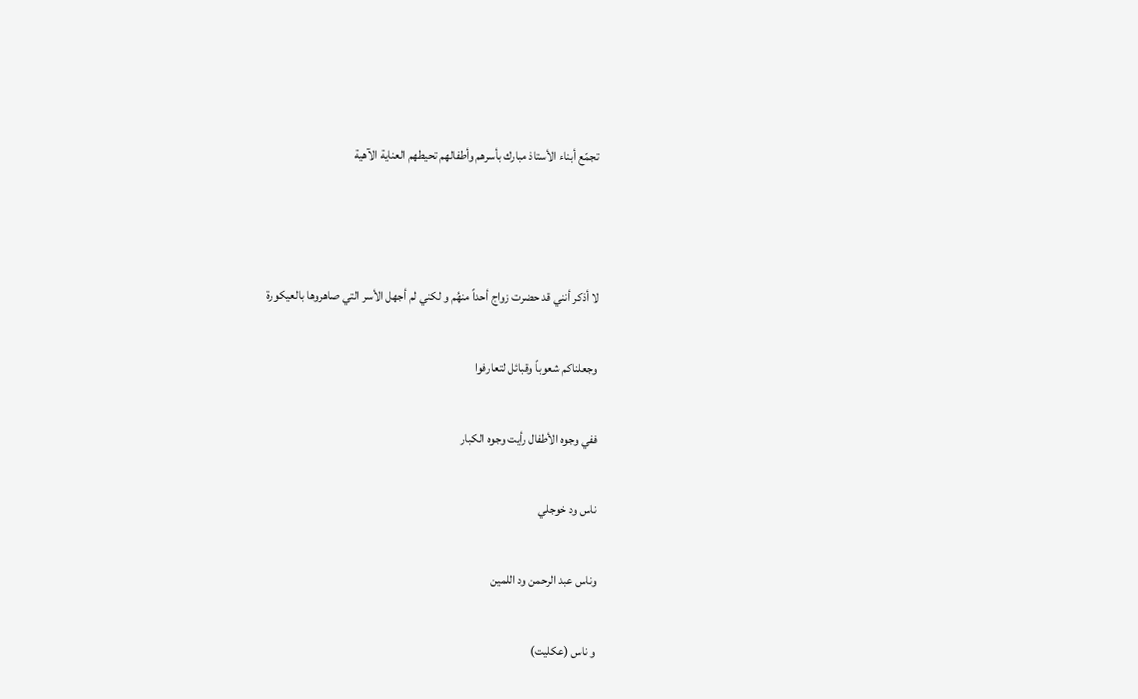تجمّع أبناء الأستاذ مبارك بأسرهم وأطفالهم تحيطهم العناية الآهية



لا أذكر أنني قد حضرت زواج أحداً منهُم و لكني لم أجهل الأسر التي صاهروها بالعيكورة

وجعلناكم شعوباً وقبائل لتعارفوا

ففي وجوه الأطفال رأيت وجوه الكبار

ناس ود خوجلي

وناس عبد الرحمن ود اللمين

و ناس (عكليت)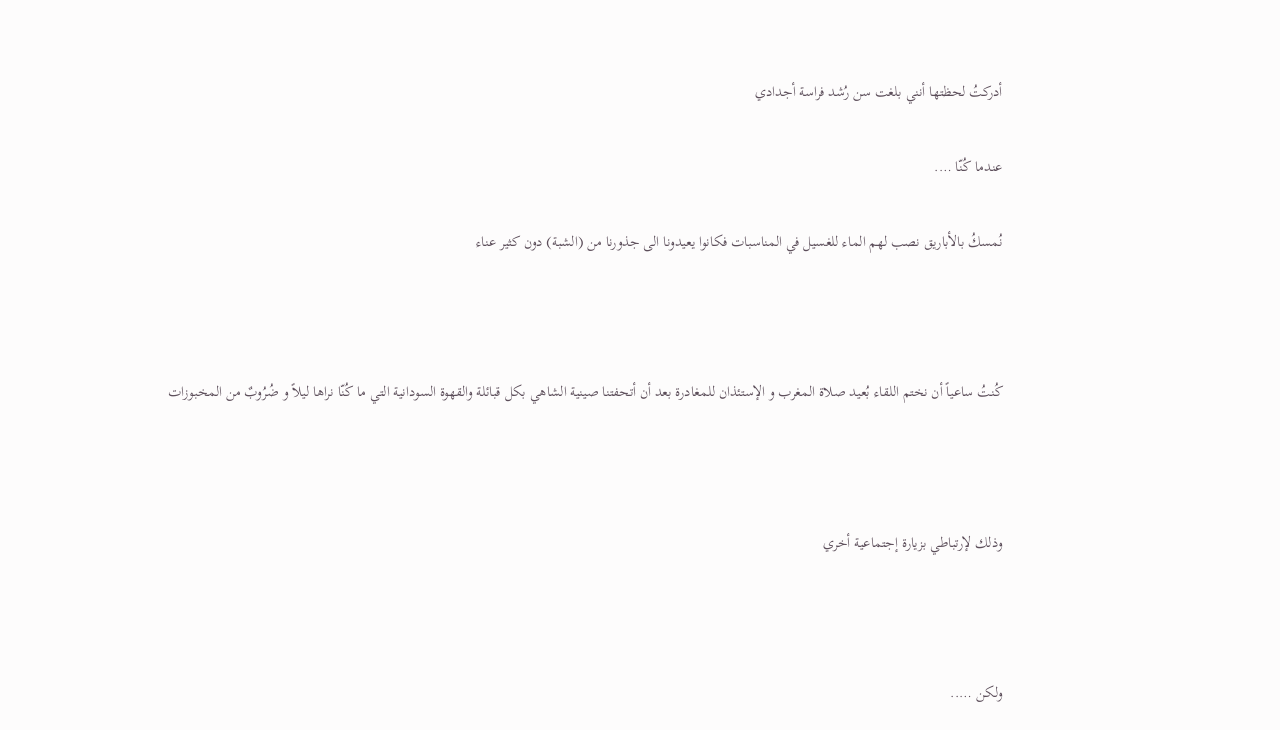أدركتُ لحظتها أنني بلغت سن رُشد فراسة أجدادي

عندما كُنّا ….

نُمسكُ بالأباريق نصب لهم الماء للغسيل في المناسبات فكانوا يعيدونا الى جذورنا من (الشبة) دون كثير عناء



كُنتُ ساعياً أن نختم اللقاء بُعيد صلاة المغرب و الإستئذان للمغادرة بعد أن أتحفتنا صينية الشاهي بكل قبائلة والقهوة السودانية التي ما كُنّا نراها ليلاً و ضُرُوبٌ من المخبوزات



وذلك لإرتباطي بزيارة إجتماعية أخري



ولكن …..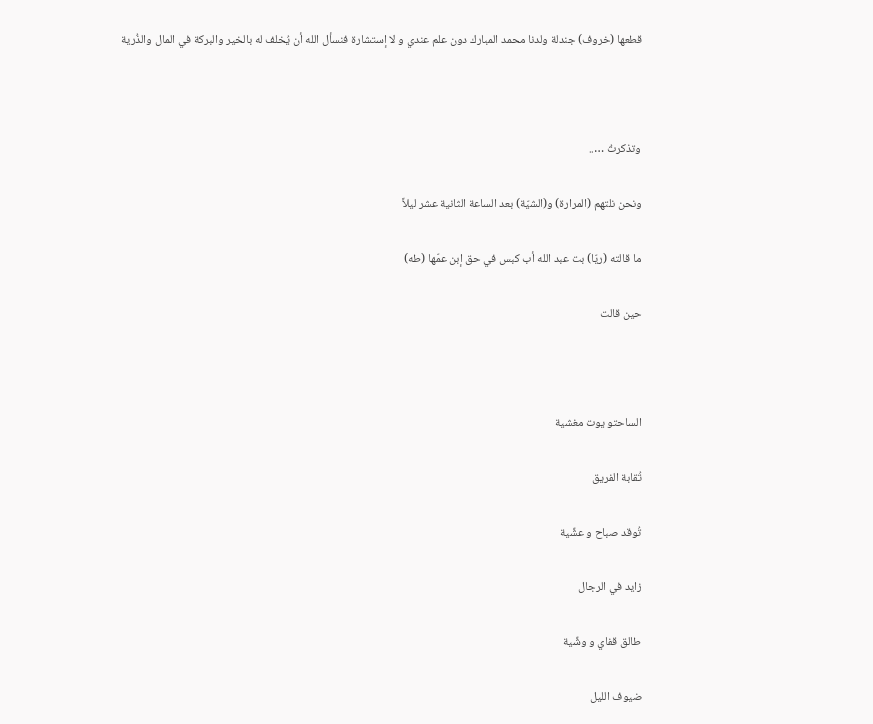قطعها (خروف) جندلة ولدنا محمد المبارك دون علم عندي و لا إستشارة فنسأل الله أن يُخلف له بالخير والبركة في المال والذُرية



وتذكرتُ …..

ونحن نلتهم (المرارة) و(الشيّة) بعد الساعة الثانية عشر ليلاً

ما قالته (ريّا) بت عبد الله أب كبس في حق إبن عمّها (طه)

حين قالت



الساحتو يوت مغشية

تُقابة الفريق

تُوقد صباح و عشِّية

زايد في الرجال

طالق قفاي و وشِّية

ضيوف الليل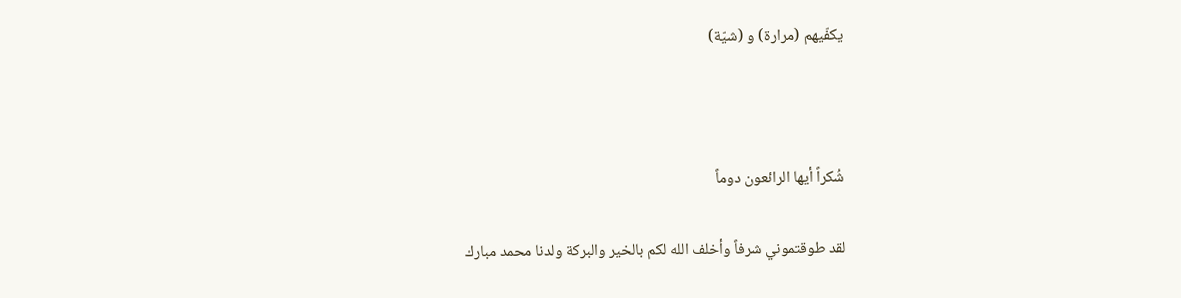يكفّيهم (مرارة) و (شيّة)



شُكراً أيها الرائعون دوماً

لقد طوقتموني شرفاً وأخلف الله لكم بالخير والبركة ولدنا محمد مبارك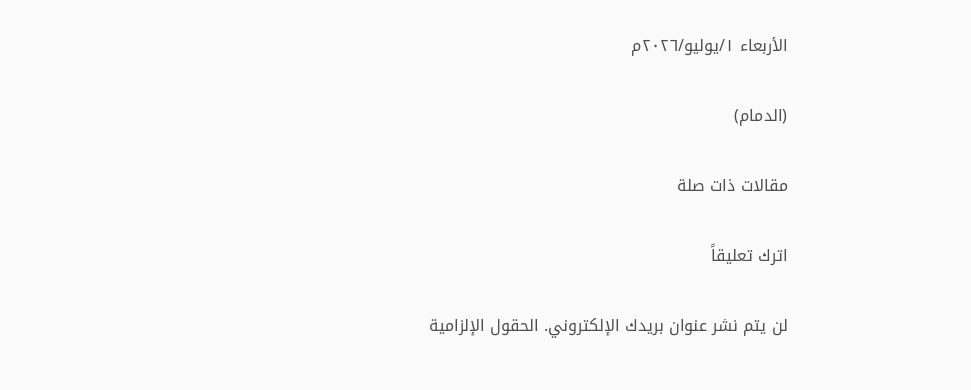الأربعاء ١/يوليو/٢٠٢٦م

(الدمام)

مقالات ذات صلة

اترك تعليقاً

لن يتم نشر عنوان بريدك الإلكتروني. الحقول الإلزامية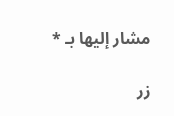مشار إليها بـ *

زر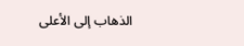الذهاب إلى الأعلى